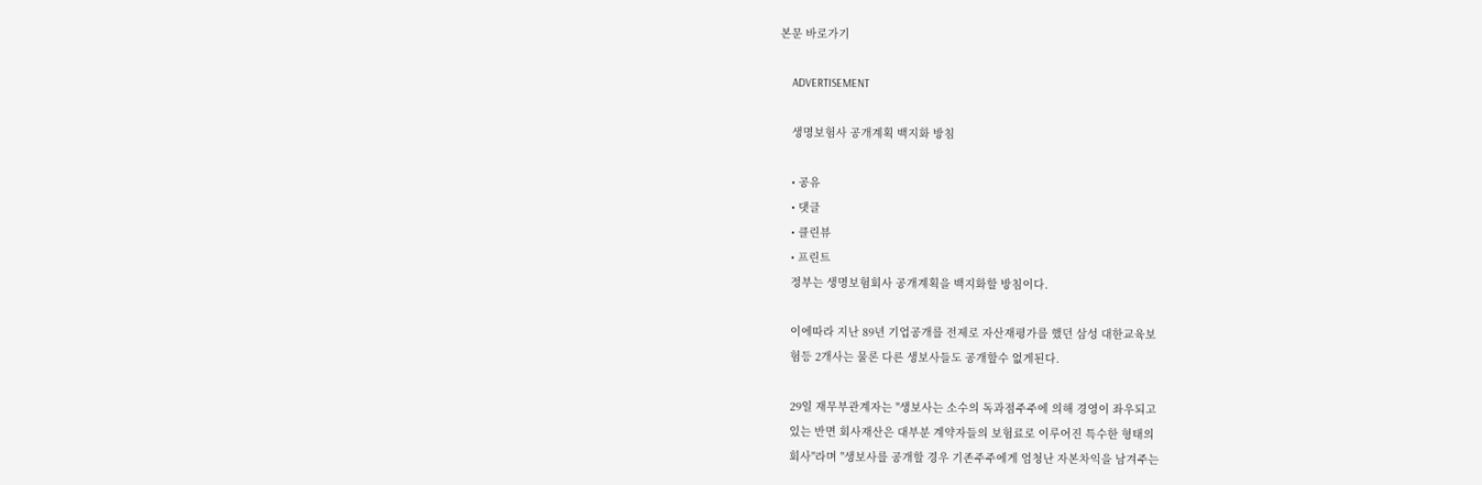본문 바로가기

    ADVERTISEMENT

    생명보험사 공개계획 백지화 방침

    • 공유
    • 댓글
    • 클린뷰
    • 프린트
    정부는 생명보험회사 공개계획을 백지화할 방침이다.

    이에따라 지난 89년 기업공개를 전제로 자산재평가를 했던 삼성 대한교육보
    험등 2개사는 물론 다른 생보사들도 공개할수 없게된다.

    29일 재무부관계자는 "생보사는 소수의 독과점주주에 의해 경영이 좌우되고
    있는 반면 회사재산은 대부분 계약자들의 보험료로 이루어진 특수한 형태의
    회사"라며 "생보사를 공개할 경우 기존주주에게 엄청난 자본차익을 남겨주는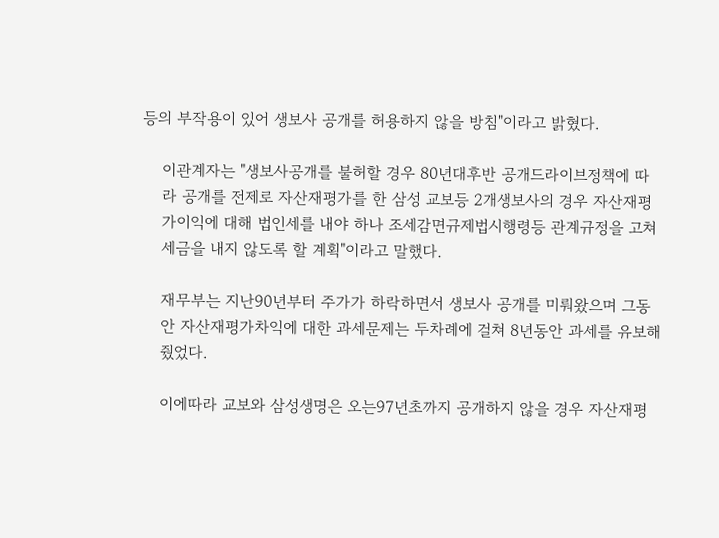등의 부작용이 있어 생보사 공개를 허용하지 않을 방침"이라고 밝혔다.

    이관계자는 "생보사공개를 불허할 경우 80년대후반 공개드라이브정책에 따
    라 공개를 전제로 자산재평가를 한 삼성 교보등 2개생보사의 경우 자산재평
    가이익에 대해 법인세를 내야 하나 조세감면규제법시행령등 관계규정을 고쳐
    세금을 내지 않도록 할 계획"이라고 말했다.

    재무부는 지난90년부터 주가가 하락하면서 생보사 공개를 미뤄왔으며 그동
    안 자산재평가차익에 대한 과세문제는 두차례에 걸쳐 8년동안 과세를 유보해
    줬었다.

    이에따라 교보와 삼성생명은 오는97년초까지 공개하지 않을 경우 자산재평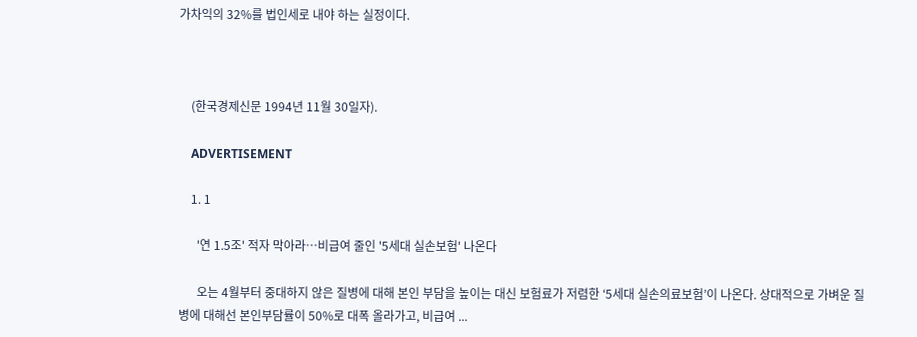가차익의 32%를 법인세로 내야 하는 실정이다.



    (한국경제신문 1994년 11월 30일자).

    ADVERTISEMENT

    1. 1

      '연 1.5조' 적자 막아라…비급여 줄인 '5세대 실손보험' 나온다

      오는 4월부터 중대하지 않은 질병에 대해 본인 부담을 높이는 대신 보험료가 저렴한 ‘5세대 실손의료보험’이 나온다. 상대적으로 가벼운 질병에 대해선 본인부담률이 50%로 대폭 올라가고, 비급여 ...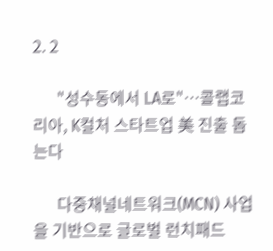2. 2

      "성수동에서 LA로"…콜랩코리아, K컬처 스타트업 美 진출 돕는다

      다중채널네트워크(MCN) 사업을 기반으로 글로벌 런치패드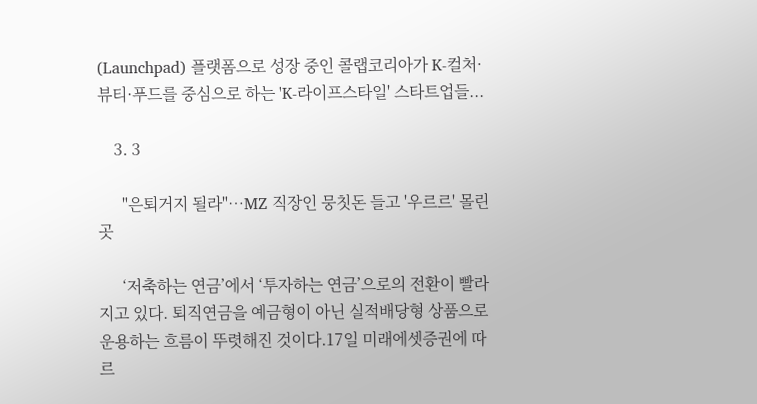(Launchpad) 플랫폼으로 성장 중인 콜랩코리아가 K-컬처·뷰티·푸드를 중심으로 하는 'K-라이프스타일' 스타트업들...

    3. 3

      "은퇴거지 될라"…MZ 직장인 뭉칫돈 들고 '우르르' 몰린 곳

      ‘저축하는 연금’에서 ‘투자하는 연금’으로의 전환이 빨라지고 있다. 퇴직연금을 예금형이 아닌 실적배당형 상품으로 운용하는 흐름이 뚜렷해진 것이다.17일 미래에셋증권에 따르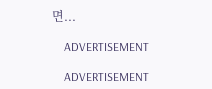면...

    ADVERTISEMENT

    ADVERTISEMENT